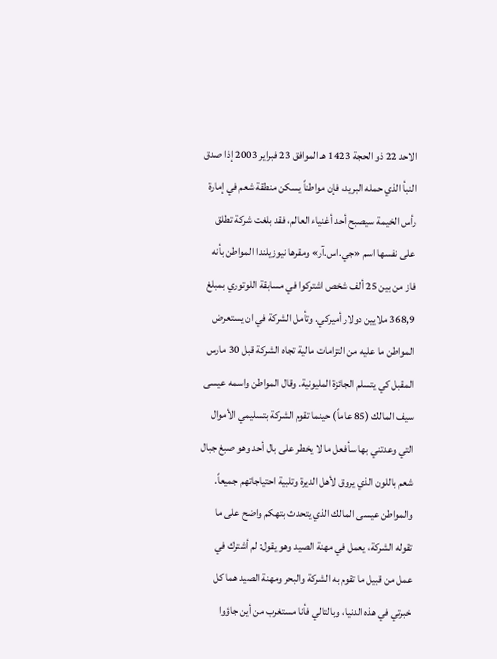الاحد 22 ذو الحجة 1423 هـ الموافق 23 فبراير 2003 إذا صدق النبأ الذي حمله البريد، فإن مواطناً يسكن منطقة شعم في إمارة رأس الخيمة سيصبح أحد أغنياء العالم، فقد بلغت شركة تطلق على نفسها اسم «جي.اس.آر» ومقرها نيوزيلندا المواطن بأنه فاز من بين 25 ألف شخص اشتركوا في مسابقة اللوتوري بمبلغ 368,9 ملايين دولار أميركي. وتأمل الشركة في ان يستعرض المواطن ما عليه من التزامات مالية تجاه الشركة قبل 30 مارس المقبل كي يتسلم الجائزة المليونية. وقال المواطن واسمه عيسى سيف المالك (85 عاماً) حينما تقوم الشركة بتسليمي الأموال التي وعدتني بها سأفعل ما لا يخطر على بال أحد وهو صبغ جبال شعم باللون الذي يروق لأهل الديرة وتلبية احتياجاتهم جميعاً. والمواطن عيسى المالك الذي يتحدث بتهكم واضح على ما تقوله الشركة، يعمل في مهنة الصيد وهو يقول: لم أشترك في عمل من قبيل ما تقوم به الشركة والبحر ومهنة الصيد هما كل خبرتي في هذه الدنيا، وبالتالي فأنا مستغرب من أين جاؤوا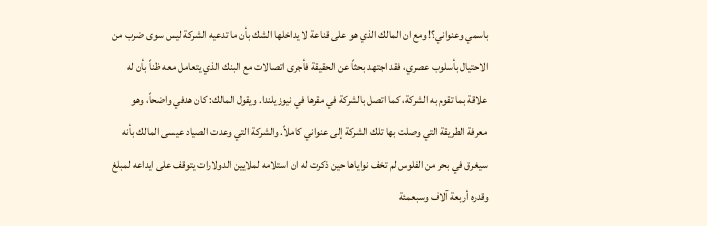باسمي وعنواني؟! ومع ان المالك الذي هو على قناعة لا يداخلها الشك بأن ما تدعيه الشركة ليس سوى ضرب من الاحتيال بأسلوب عصري، فقد اجتهد بحثاً عن الحقيقة فأجرى اتصالات مع البنك الذي يتعامل معه ظناً بأن له علاقة بما تقوم به الشركة، كما اتصل بالشركة في مقرها في نيوزيلندا. ويقول المالك: كان هدفي واضحاً، وهو معرفة الطريقة التي وصلت بها تلك الشركة إلى عنواني كاملاً. والشركة التي وعدت الصياد عيسى المالك بأنه سيغرق في بحر من الفلوس لم تخف نواياها حين ذكرت له ان استلامه لملايين الدولارات يتوقف على ايداعه لمبلغ وقدره أربعة آلاف وسبعمئة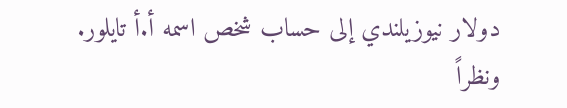دولار نيوزيلندي إلى حساب شخص اسمه أ.أ تايلور. ونظراً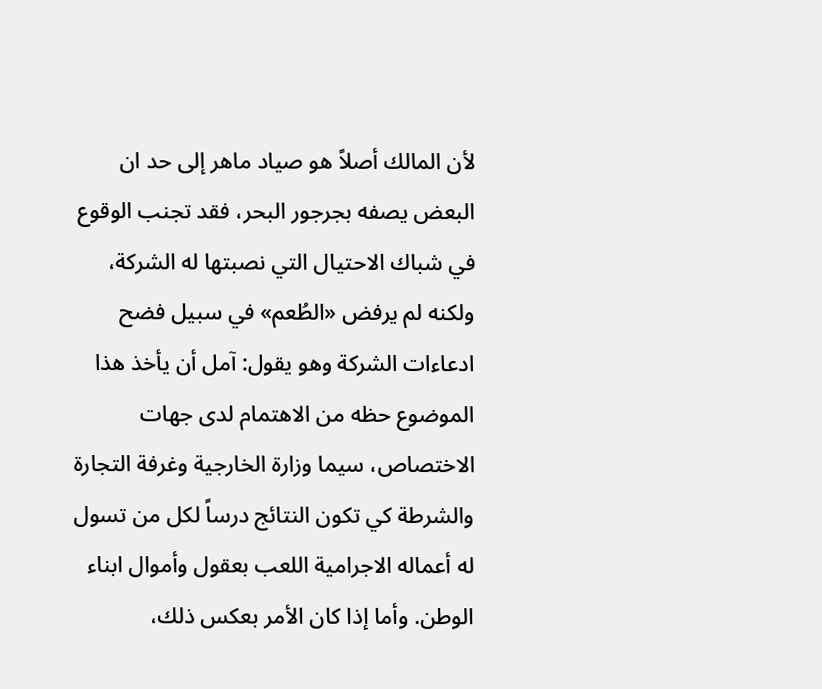لأن المالك أصلاً هو صياد ماهر إلى حد ان البعض يصفه بجرجور البحر، فقد تجنب الوقوع في شباك الاحتيال التي نصبتها له الشركة، ولكنه لم يرفض «الطُعم» في سبيل فضح ادعاءات الشركة وهو يقول: آمل أن يأخذ هذا الموضوع حظه من الاهتمام لدى جهات الاختصاص، سيما وزارة الخارجية وغرفة التجارة والشرطة كي تكون النتائج درساً لكل من تسول له أعماله الاجرامية اللعب بعقول وأموال ابناء الوطن. وأما إذا كان الأمر بعكس ذلك،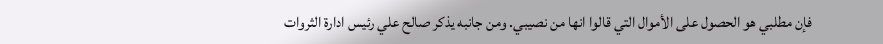فإن مطلبي هو الحصول على الأموال التي قالوا انها من نصيبي. ومن جانبه يذكر صالح علي رئيس ادارة الثروات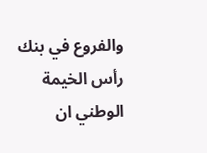والفروع في بنك رأس الخيمة الوطني ان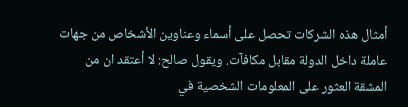أمثال هذه الشركات تحصل على أسماء وعناوين الأشخاص من جهات عاملة داخل الدولة مقابل مكافآت. ويقول صالح: لا أعتقد ان من المشقة العثور على المعلومات الشخصية في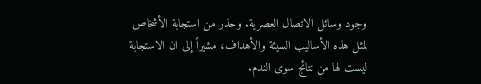وجود وسائل الاتصال العصرية. وحذر من استجابة الأشخاص لمثل هذه الأساليب السيئة والأهداف، مشيراً إلى ان الاستجابة ليست لها من نتائج سوى الندم.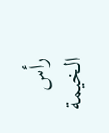رأس الخيمة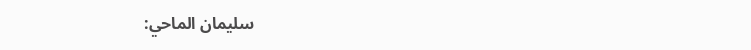سليمان الماحي: